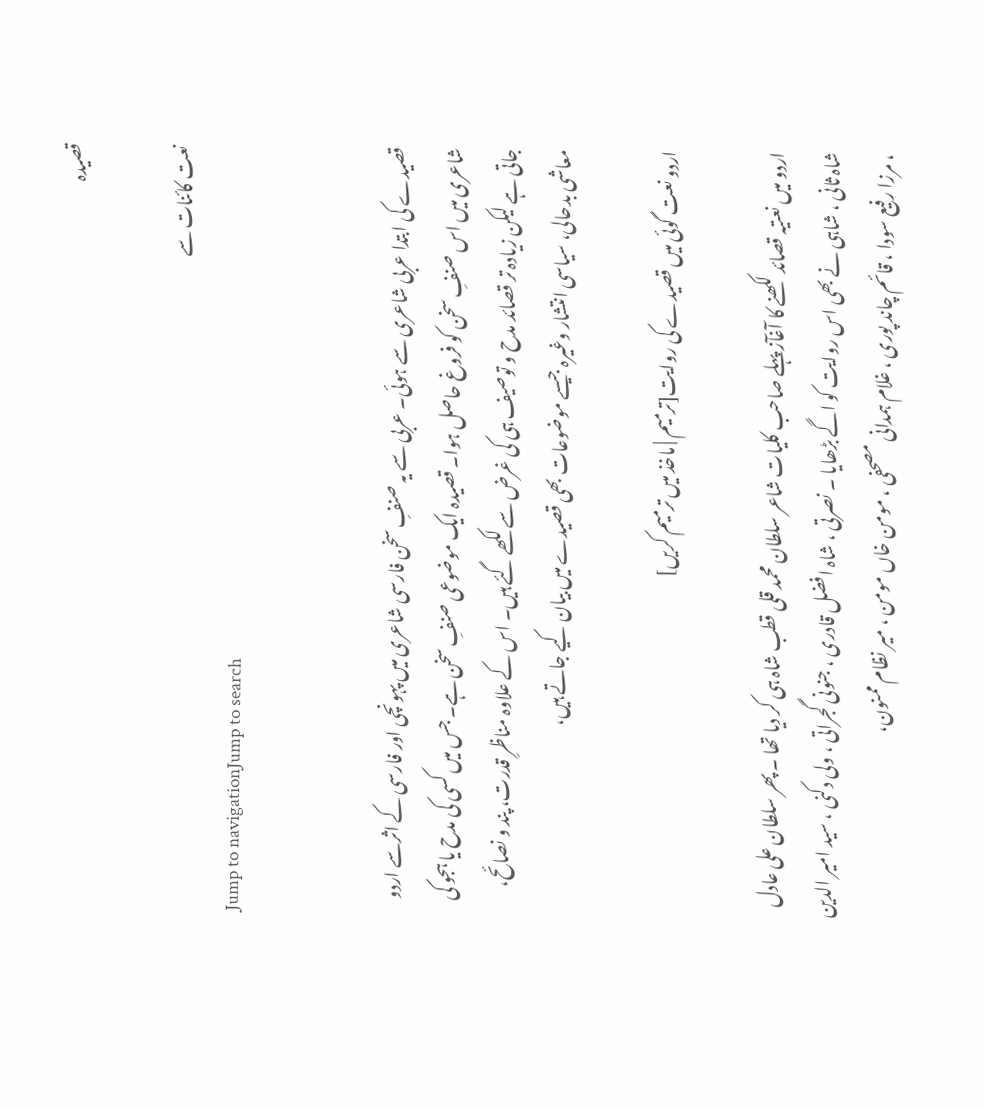قصیدہ

نعت کائنات سے
Jump to navigationJump to search


قصیدے کی ابتدا عربی شاعری سے ہوئی۔ عربی سے یہ صنفِ سخن فارسی شاعری میں پہونچی اور فارسی کے اثرسے اردو شاعری میں اس صنفِ سخن کو فروغ حاصل ہوا۔ قصیدہ ایک موضوعی صنفِ سخن ہے۔ جس میں کسی کی مدح یا ہجو کی جاتی ہے لیکن زیادہ تر قصائد مدح و توصیف ہی کی غرض سے لکھے گئے ہیں۔ اس کے علاوہ مناظرِ قدرت، پند و نصائح، معاشی بدحالی، سیاسی انتشار وغیرہ جیسے موضوعات بھی قصیدے میں بیان کیے جاتے ہیں،

اردو نعت گوئی میں قصیدے کی روایت[ترمیم | ماخذ میں ترمیم کریں]

اردو میں نعتیہ قصائد لکھنے کا آغآز پہلے صاحب کلیات شاعر سلطان محمد قلی قطب شاہ ہی کر دیا تھا ۔ پھر سلطان علی عادل شاہ ثانی ، شاہی نے بھی اس روایت کو اگے بڑھایا ۔ نصرتی ، شاہ افضل قادری ، جنونی گجراتی ، ولی دکنی ، سید امیر الدین ، مرزا رفیع سودا ، قائم چاند پوری ، غلام ہمدانی مصحفی ، مومن خاں مومن ، میر نظام ممنون،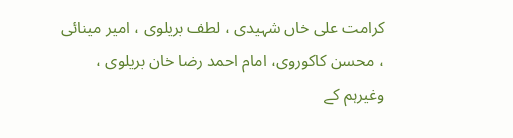کرامت علی خاں شہیدی ، لطف بریلوی ، امیر مینائی ، محسن کاکوروی، امام احمد رضا خان بریلوی ، وغیرہم کے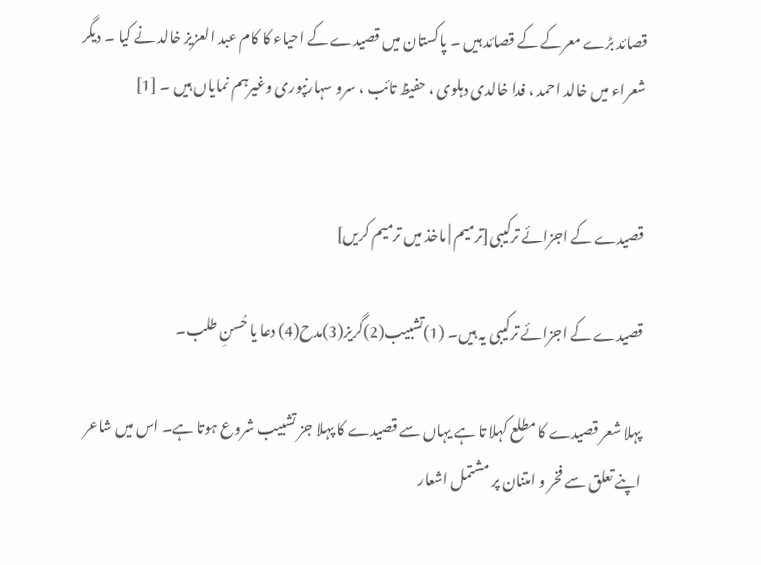قصائد بڑے معرکے کے قصائد ہیں ۔ پاکستان میں قصیدے کے احیاء کا کام عبد العزیز خالد نے کیا ۔ دیگر شعراء میں خالد احمد ، فدا خالدی دہلوی ، حفیظ تائب ، سرو سہارنپوری وغیرہم نمایاں ہیں ۔ [1]


قصیدے کے اجزائے ترکیبی[ترمیم | ماخذ میں ترمیم کریں]

قصیدے کے اجزائے ترکیبی یہ ہیں۔ (1)تشبیب(2)گریز(3)مدح(4) دعا یا حُسنِ طلب۔

پہلا شعر قصیدے کا مطلع کہلا تا ہے یہاں سے قصیدے کا پہلا جز تشبیب شروع ہوتا ہے۔ اس میں شاعر اپنے تعلق سے فخر و امتنان پر مشتمل اشعار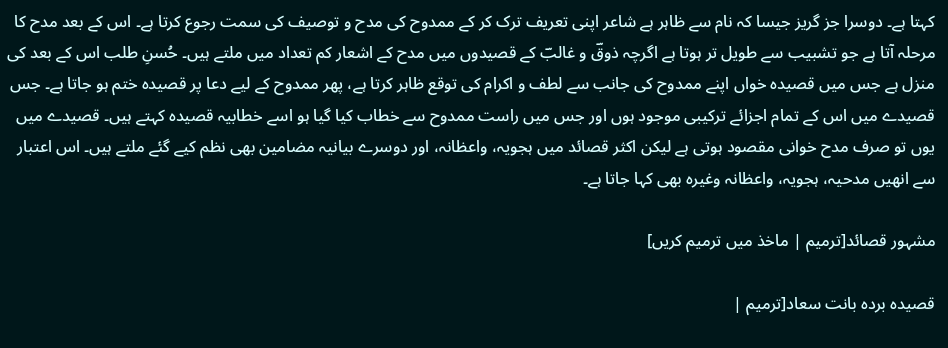کہتا ہے۔ دوسرا جز گریز جیسا کہ نام سے ظاہر ہے شاعر اپنی تعریف ترک کر کے ممدوح کی مدح و توصیف کی سمت رجوع کرتا ہے۔ اس کے بعد مدح کا مرحلہ آتا ہے جو تشبیب سے طویل تر ہوتا ہے اگرچہ ذوقؔ و غالبؔ کے قصیدوں میں مدح کے اشعار کم تعداد میں ملتے ہیں۔ حُسنِ طلب اس کے بعد کی منزل ہے جس میں قصیدہ خواں اپنے ممدوح کی جانب سے لطف و اکرام کی توقع ظاہر کرتا ہے، پھر ممدوح کے لیے دعا پر قصیدہ ختم ہو جاتا ہے۔ جس قصیدے میں اس کے تمام اجزائے ترکیبی موجود ہوں اور جس میں راست ممدوح سے خطاب کیا گیا ہو اسے خطابیہ قصیدہ کہتے ہیں۔ قصیدے میں یوں تو صرف مدح خوانی مقصود ہوتی ہے لیکن اکثر قصائد میں ہجویہ، واعظانہ، اور دوسرے بیانیہ مضامین بھی نظم کیے گئے ملتے ہیں۔ اس اعتبار سے انھیں مدحیہ، ہجویہ، واعظانہ وغیرہ بھی کہا جاتا ہے۔

مشہور قصائد[ترمیم | ماخذ میں ترمیم کریں]

قصیدہ بردہ بانت سعاد[ترمیم |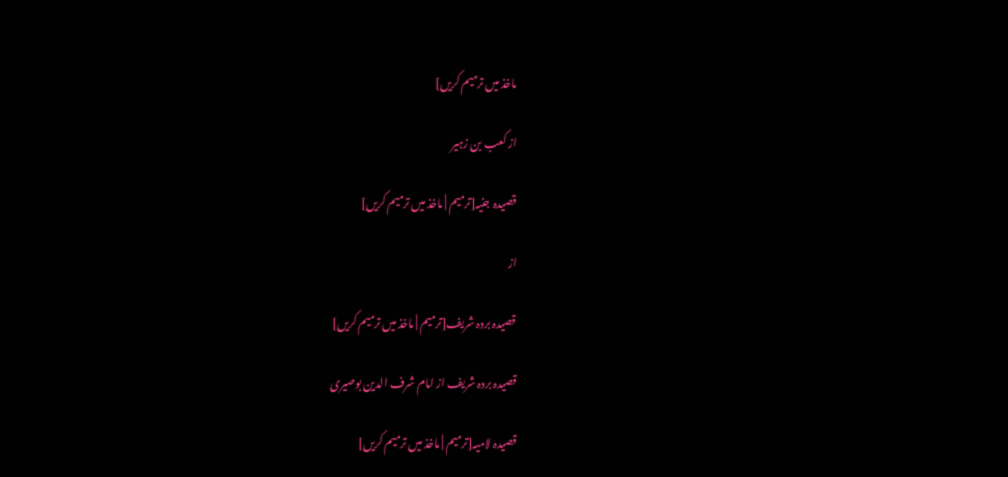ماخذ میں ترمیم کریں]

از کعب بن زہیر

قصیدہ جنیہ[ترمیم | ماخذ میں ترمیم کریں]

از

قصیدہ بردہ شریف[ترمیم | ماخذ میں ترمیم کریں]

قصیدہ بردہ شریف از امام شرف الدین بوصیری

قصیدہ لامیہ[ترمیم | ماخذ میں ترمیم کریں]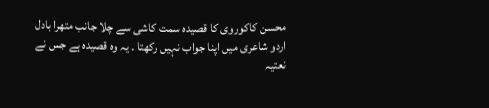محسن کاکوروی کا قصیدہ سمت کاشی سے چلا جانب متھرا بادل اردو شاعری میں اپنا جواب نہیں رکھتا ۔ یہ وہ قصیدہ ہے جس نے نعتیہ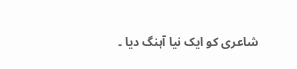شاعری کو ایک نیا آہنگ دیا ۔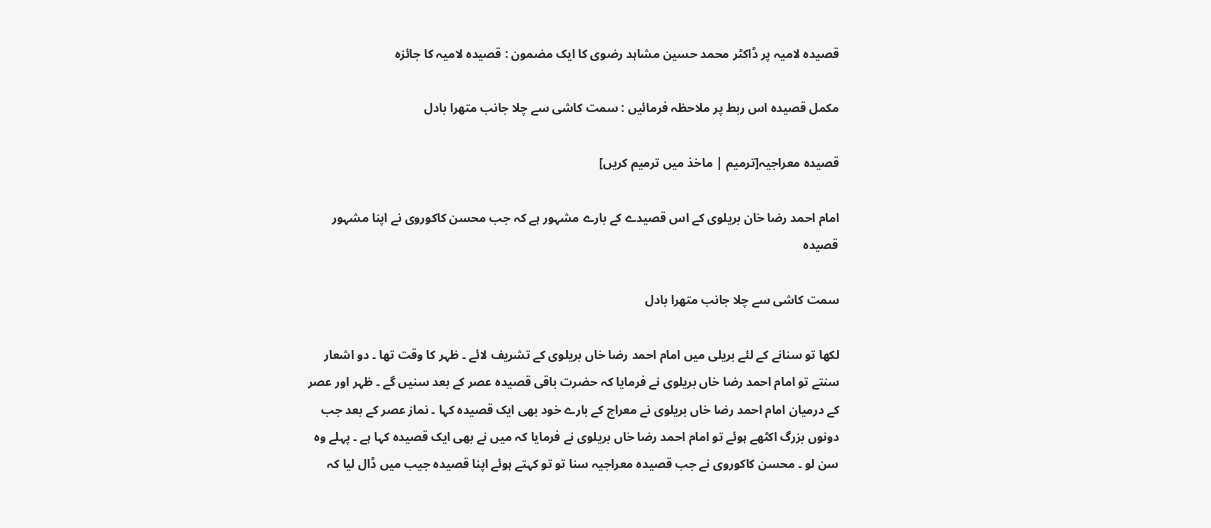قصیدہ لامیہ پر ڈاکٹر محمد حسین مشاہد رضوی کا ایک مضمون : قصیدہ لامیہ کا جائزہ

مکمل قصیدہ اس ربط پر ملاحظہ فرمائیں : سمت کاشی سے چلا جانب متھرا بادل

قصیدہ معراجیہ[ترمیم | ماخذ میں ترمیم کریں]

امام احمد رضا خان بریلوی کے اس قصیدے کے بارے مشہور ہے کہ جب محسن کاکوروی نے اپنا مشہور قصیدہ

سمت کاشی سے چلا جانب متھرا بادل

لکھا تو سنانے کے لئے بریلی میں امام احمد رضا خاں بریلوی کے تشریف لائے ۔ ظہر کا وقت تھا ۔ دو اشعار سنتے تو امام احمد رضا خاں بریلوی نے فرمایا کہ حضرت باقی قصیدہ عصر کے بعد سنیں گے ۔ ظہر اور عصر کے درمیان امام احمد رضا خاں بریلوی نے معراج کے بارے خود بھی ایک قصیدہ کہا ۔ نماز عصر کے بعد جب دونوں بزرگ اکٹھے ہوئے تو امام احمد رضا خاں بریلوی نے فرمایا کہ میں نے بھی ایک قصیدہ کہا ہے ۔ پہلے وہ سن لو ۔ محسن کاکوروی نے جب قصیدہ معراجیہ سنا تو تو کہتے ہوئے اپنا قصیدہ جیب میں ڈال لیا کہ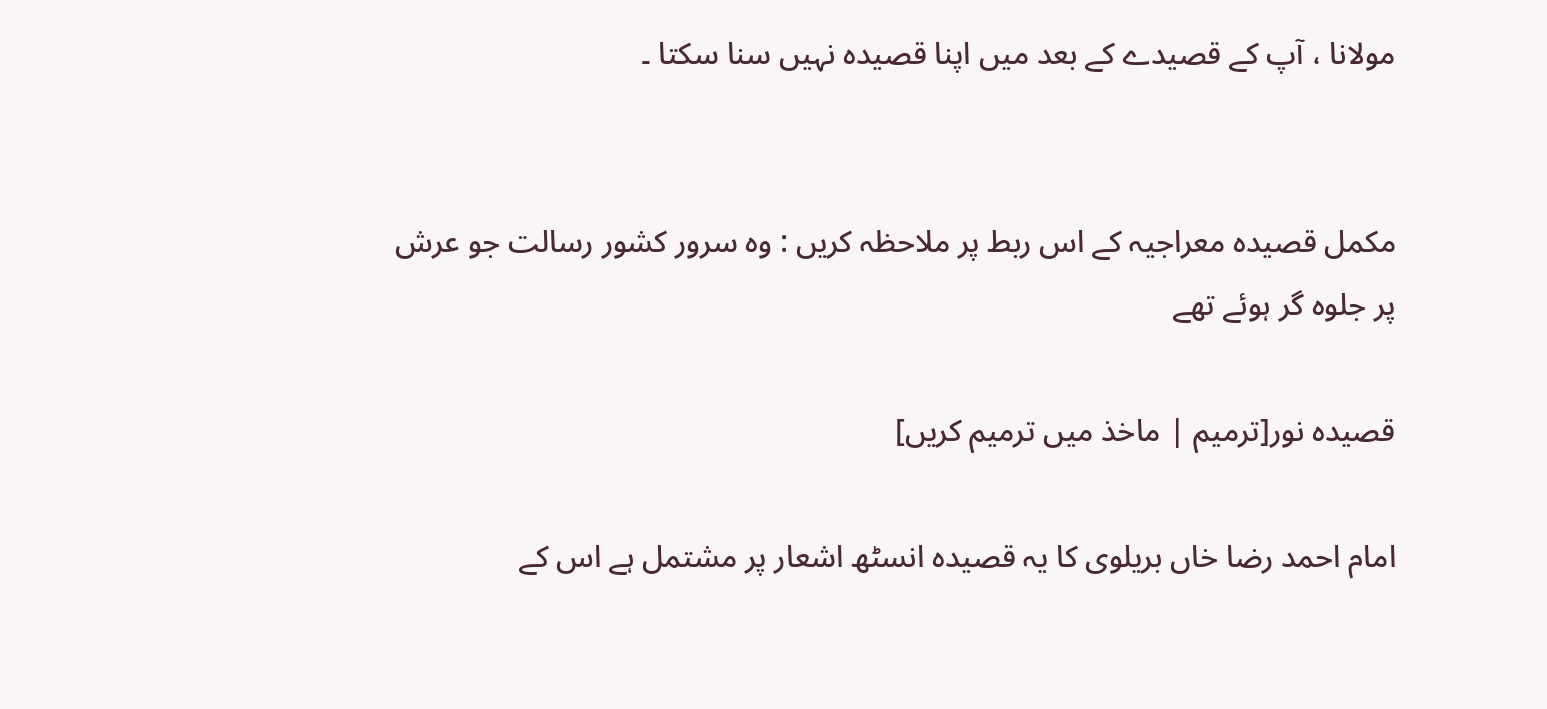مولانا ، آپ کے قصیدے کے بعد میں اپنا قصیدہ نہیں سنا سکتا ۔


مکمل قصیدہ معراجیہ کے اس ربط پر ملاحظہ کریں : وہ سرور کشور رسالت جو عرش پر جلوہ گر ہوئے تھے

قصیدہ نور[ترمیم | ماخذ میں ترمیم کریں]

امام احمد رضا خاں بریلوی کا یہ قصیدہ انسٹھ اشعار پر مشتمل ہے اس کے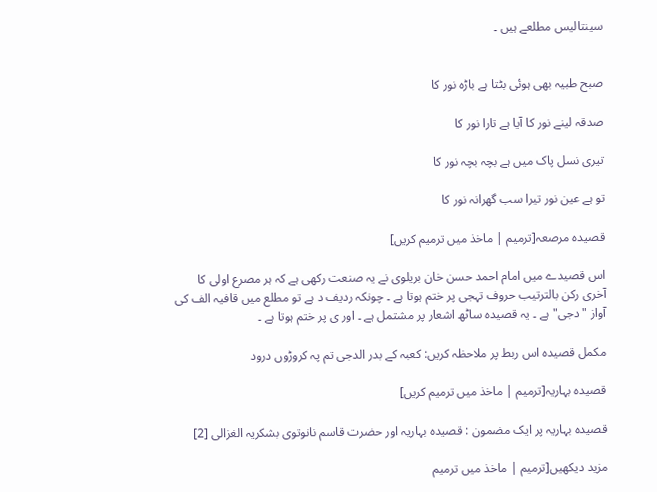سینتالیس مطلعے ہیں ۔


صبح طبیہ بھی ہوئی بٹتا ہے باڑہ نور کا

صدقہ لینے نور کا آیا ہے تارا نور کا

تیری نسل پاک میں ہے بچہ بچہ نور کا

تو ہے عین نور تیرا سب گھرانہ نور کا

قصیدہ مرصعہ[ترمیم | ماخذ میں ترمیم کریں]

اس قصیدے میں امام احمد حسن خان بریلوی نے یہ صنعت رکھی ہے کہ ہر مصرع اولی کا آخری رکن بالترتیب حروف تہجی پر ختم ہوتا ہے ۔ چونکہ ردیف د ہے تو مطلع میں قافیہ الف کی آواز "دجی" ہے ۔ یہ قصیدہ ساٹھ اشعار پر مشتمل ہے ۔ اور ی پر ختم ہوتا ہے ۔

مکمل قصیدہ اس ربط پر ملاحظہ کریں: کعبہ کے بدر الدجی تم پہ کروڑوں درود

قصیدہ بہاریہ[ترمیم | ماخذ میں ترمیم کریں]

قصیدہ بہاریہ پر ایک مضمون : قصیدہ بہاریہ اور حضرت قاسم نانوتوی بشکریہ الغزالی [2]

مزید دیکھیں[ترمیم | ماخذ میں ترمیم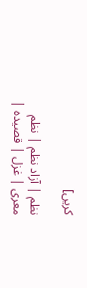کریں]

نظم | آزاد نظم | نظم معری | غزل | قصیدہ |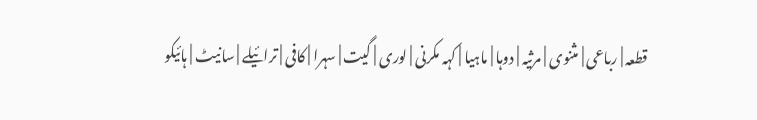قطعہ | رباعی | مثنوی | مرثیہ | دوہا | ماہیا | کہہ مکرنی | لوری | گیت | سہرا | کافی | ترائیلے | سانیٹ | ہائیکو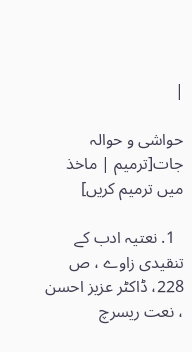|

حواشی و حوالہ جات[ترمیم | ماخذ میں ترمیم کریں]

  1. نعتیہ ادب کے تنقیدی زاوے ، ص 228، ڈاکٹر عزیز احسن ، نعت ریسرچ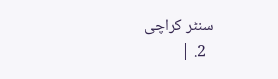سنٹر کراچی
  2. |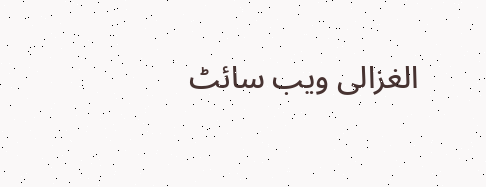الغزالی ویب سائٹ